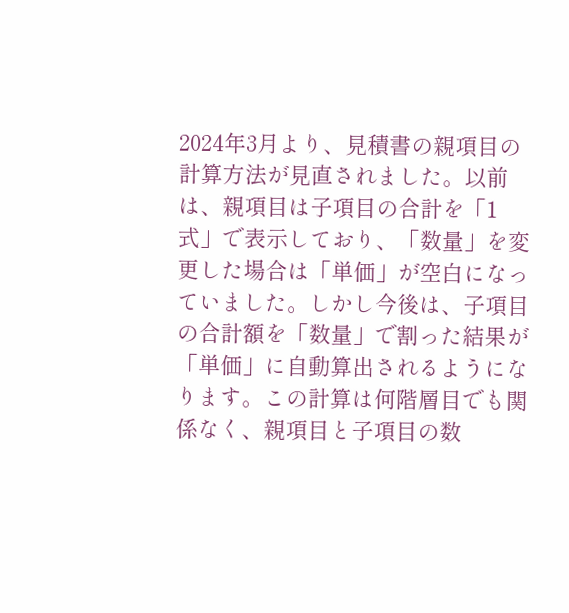2024年3月より、見積書の親項目の計算方法が見直されました。以前は、親項目は子項目の合計を「1式」で表示しており、「数量」を変更した場合は「単価」が空白になっていました。しかし今後は、子項目の合計額を「数量」で割った結果が「単価」に自動算出されるようになります。この計算は何階層目でも関係なく、親項目と子項目の数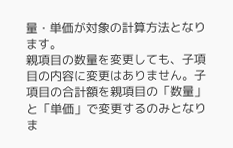量・単価が対象の計算方法となります。
親項目の数量を変更しても、子項目の内容に変更はありません。子項目の合計額を親項目の「数量」と「単価」で変更するのみとなりま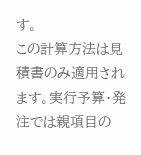す。
この計算方法は見積書のみ適用されます。実行予算・発注では親項目の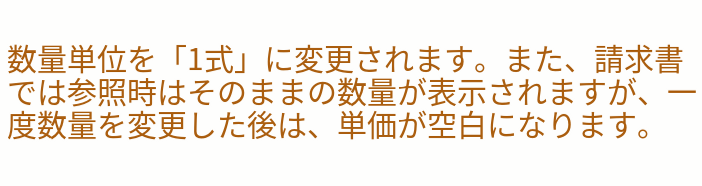数量単位を「1式」に変更されます。また、請求書では参照時はそのままの数量が表示されますが、一度数量を変更した後は、単価が空白になります。